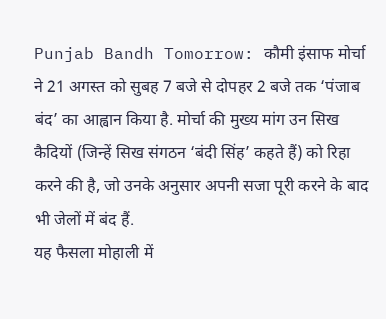Punjab Bandh Tomorrow: कौमी इंसाफ मोर्चा ने 21 अगस्त को सुबह 7 बजे से दोपहर 2 बजे तक ‘पंजाब बंद’ का आह्वान किया है. मोर्चा की मुख्य मांग उन सिख कैदियों (जिन्हें सिख संगठन ‘बंदी सिंह’ कहते हैं) को रिहा करने की है, जो उनके अनुसार अपनी सजा पूरी करने के बाद भी जेलों में बंद हैं.
यह फैसला मोहाली में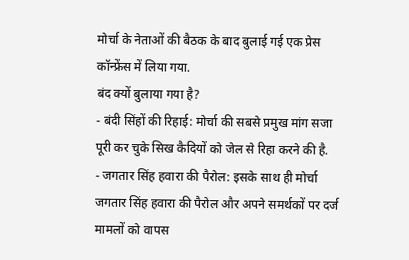मोर्चा के नेताओं की बैठक के बाद बुलाई गई एक प्रेस कॉन्फ्रेंस में लिया गया.
बंद क्यों बुलाया गया है?
- बंदी सिंहों की रिहाई: मोर्चा की सबसे प्रमुख मांग सजा पूरी कर चुके सिख कैदियों को जेल से रिहा करने की है.
- जगतार सिंह हवारा की पैरोल: इसके साथ ही मोर्चा जगतार सिंह हवारा की पैरोल और अपने समर्थकों पर दर्ज मामलों को वापस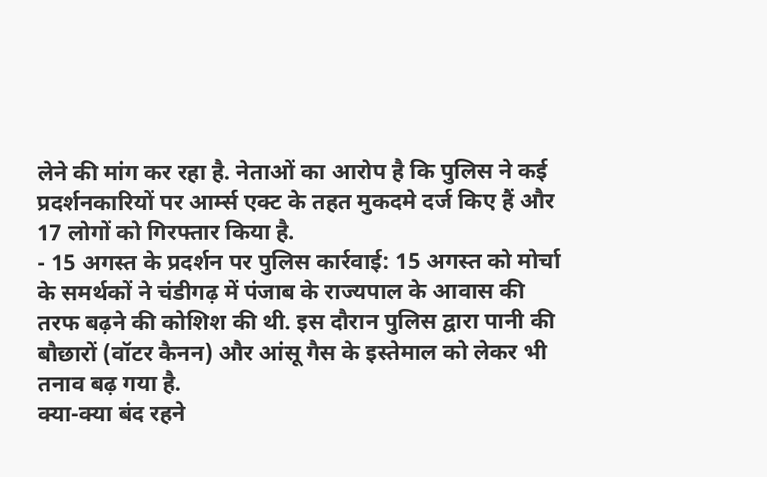लेने की मांग कर रहा है. नेताओं का आरोप है कि पुलिस ने कई प्रदर्शनकारियों पर आर्म्स एक्ट के तहत मुकदमे दर्ज किए हैं और 17 लोगों को गिरफ्तार किया है.
- 15 अगस्त के प्रदर्शन पर पुलिस कार्रवाई: 15 अगस्त को मोर्चा के समर्थकों ने चंडीगढ़ में पंजाब के राज्यपाल के आवास की तरफ बढ़ने की कोशिश की थी. इस दौरान पुलिस द्वारा पानी की बौछारों (वॉटर कैनन) और आंसू गैस के इस्तेमाल को लेकर भी तनाव बढ़ गया है.
क्या-क्या बंद रहने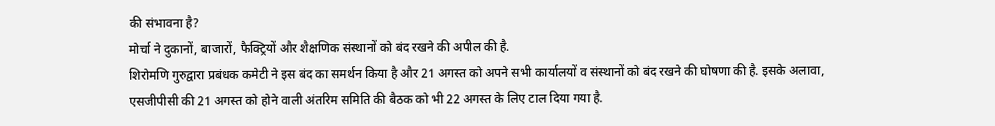की संभावना है?
मोर्चा ने दुकानों, बाजारों, फैक्ट्रियों और शैक्षणिक संस्थानों को बंद रखने की अपील की है.
शिरोमणि गुरुद्वारा प्रबंधक कमेटी ने इस बंद का समर्थन किया है और 21 अगस्त को अपने सभी कार्यालयों व संस्थानों को बंद रखने की घोषणा की है. इसके अलावा, एसजीपीसी की 21 अगस्त को होने वाली अंतरिम समिति की बैठक को भी 22 अगस्त के लिए टाल दिया गया है.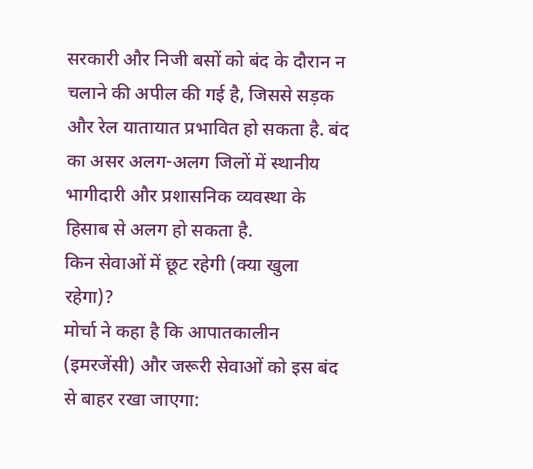सरकारी और निजी बसों को बंद के दौरान न चलाने की अपील की गई है, जिससे सड़क और रेल यातायात प्रभावित हो सकता है. बंद का असर अलग-अलग जिलों में स्थानीय भागीदारी और प्रशासनिक व्यवस्था के हिसाब से अलग हो सकता है.
किन सेवाओं में छूट रहेगी (क्या खुला रहेगा)?
मोर्चा ने कहा है कि आपातकालीन (इमरजेंसी) और जरूरी सेवाओं को इस बंद से बाहर रखा जाएगा: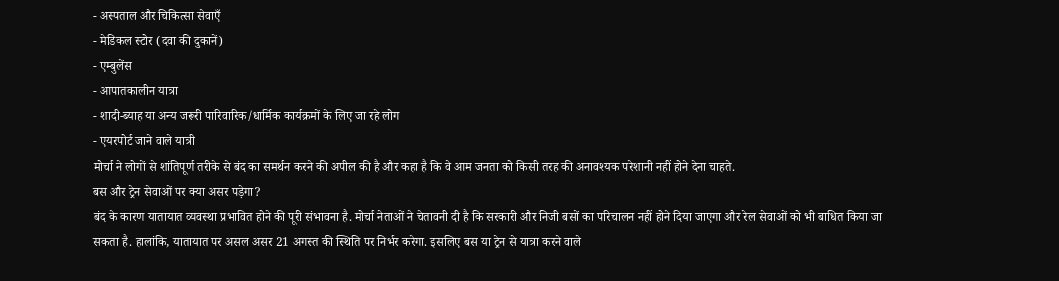- अस्पताल और चिकित्सा सेवाएँ
- मेडिकल स्टोर (दवा की दुकानें)
- एम्बुलेंस
- आपातकालीन यात्रा
- शादी-ब्याह या अन्य जरूरी पारिवारिक/धार्मिक कार्यक्रमों के लिए जा रहे लोग
- एयरपोर्ट जाने वाले यात्री
मोर्चा ने लोगों से शांतिपूर्ण तरीके से बंद का समर्थन करने की अपील की है और कहा है कि वे आम जनता को किसी तरह की अनावश्यक परेशानी नहीं होने देना चाहते.
बस और ट्रेन सेवाओं पर क्या असर पड़ेगा?
बंद के कारण यातायात व्यवस्था प्रभावित होने की पूरी संभावना है. मोर्चा नेताओं ने चेतावनी दी है कि सरकारी और निजी बसों का परिचालन नहीं होने दिया जाएगा और रेल सेवाओं को भी बाधित किया जा सकता है. हालांकि, यातायात पर असल असर 21 अगस्त की स्थिति पर निर्भर करेगा. इसलिए बस या ट्रेन से यात्रा करने वाले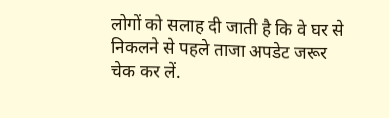लोगों को सलाह दी जाती है कि वे घर से निकलने से पहले ताजा अपडेट जरूर चेक कर लें.